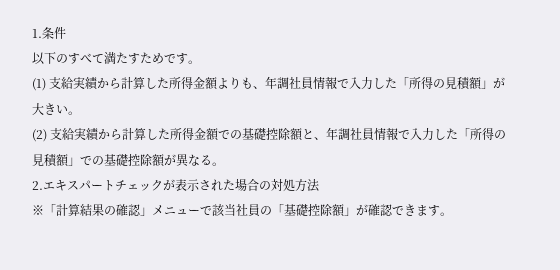1.条件
以下のすべて満たすためです。
(1) 支給実績から計算した所得金額よりも、年調社員情報で入力した「所得の見積額」が
大きい。
(2) 支給実績から計算した所得金額での基礎控除額と、年調社員情報で入力した「所得の
見積額」での基礎控除額が異なる。
2.エキスパートチェックが表示された場合の対処方法
※「計算結果の確認」メニューで該当社員の「基礎控除額」が確認できます。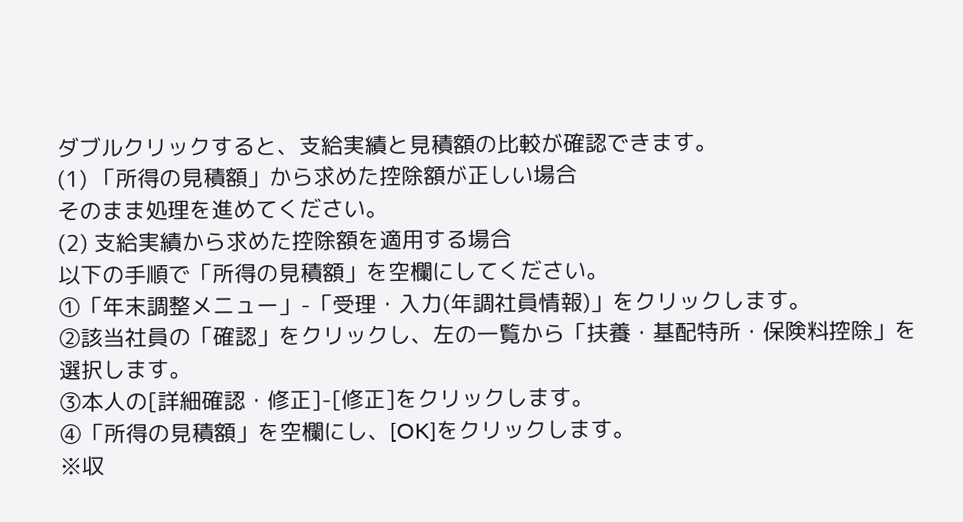ダブルクリックすると、支給実績と見積額の比較が確認できます。
(1) 「所得の見積額」から求めた控除額が正しい場合
そのまま処理を進めてください。
(2) 支給実績から求めた控除額を適用する場合
以下の手順で「所得の見積額」を空欄にしてください。
①「年末調整メニュー」-「受理・入力(年調社員情報)」をクリックします。
②該当社員の「確認」をクリックし、左の一覧から「扶養・基配特所・保険料控除」を
選択します。
③本人の[詳細確認・修正]-[修正]をクリックします。
④「所得の見積額」を空欄にし、[OK]をクリックします。
※収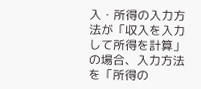入・所得の入力方法が「収入を入力して所得を計算」の場合、入力方法を「所得の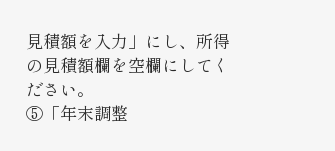見積額を入力」にし、所得の見積額欄を空欄にしてください。
⑤「年末調整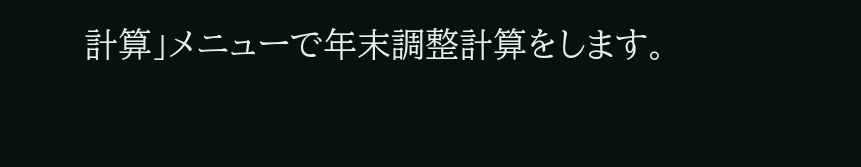計算」メニューで年末調整計算をします。